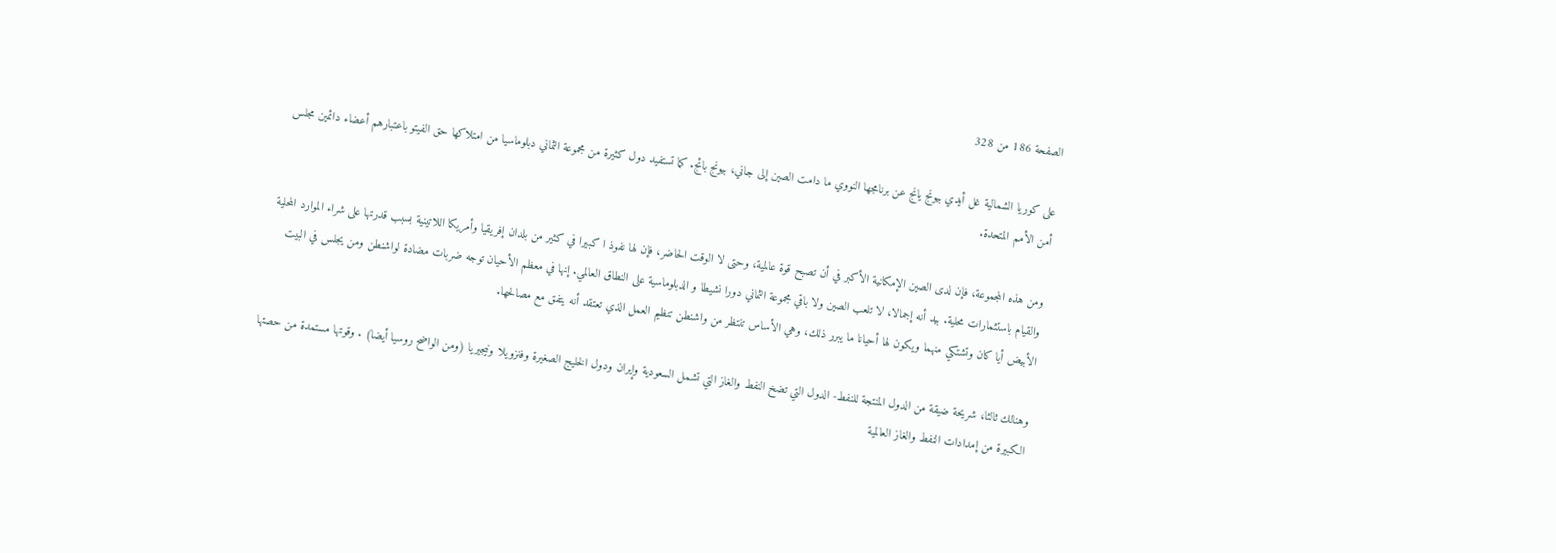الصفحة 186 من 328

على كوريا الشمالية غل أيدي بيونج يانج عن برنامجها النووي ما دامت الصين إلى جاني، بيونج بائج. كما تستفيد دول كثيرة من مجموعة الثماني دبلوماسيا من امتلاكها حق الفيتو باعتبارهم أعضاء دائمين مجلس أمن الأمم المتحدة.

ومن هذه المجموعة، فإن لدى الصين الإمكانية الأكبر في أن تصبح قوة عالمية، وحتى لا الوقت الحاضر، فإن لها نفوذ ا كبيرا في كثير من بلدان إفريقيا وأمريكا اللاتينية بسبب قدرتها على شراء الموارد المحلية والقيام باستثمارات محلية. بيد أنه إجمالا، لا تلعب الصين ولا باقي مجموعة الثماني دورا نشيطا و الدبلوماسية على النطاق العالمي. إنها في معظم الأحيان توجه ضربات مضادة لواشنطن ومن يجلس في البيت الأبيض أيا كان وتشتكي منهما ويكون لها أحيانا ما يبرر ذلك، وهي الأساس تنتظر من واشنطن تنظيم العمل الذي تعتقد أنه يتفق مع مصالحها.

وهنالك ثالثا، شريحة ضيقة من الدول المنتجة للنفط- الدول التي تضخ النفط والغاز التي تشمل السعودية وإيران ودول الخليج الصغيرة وفنزويلا ونيجيريا (ومن الواضح روسيا أيضا) . وقوتها مستمدة من حصتها الكبيرة من إمدادات النفط والغاز العالمية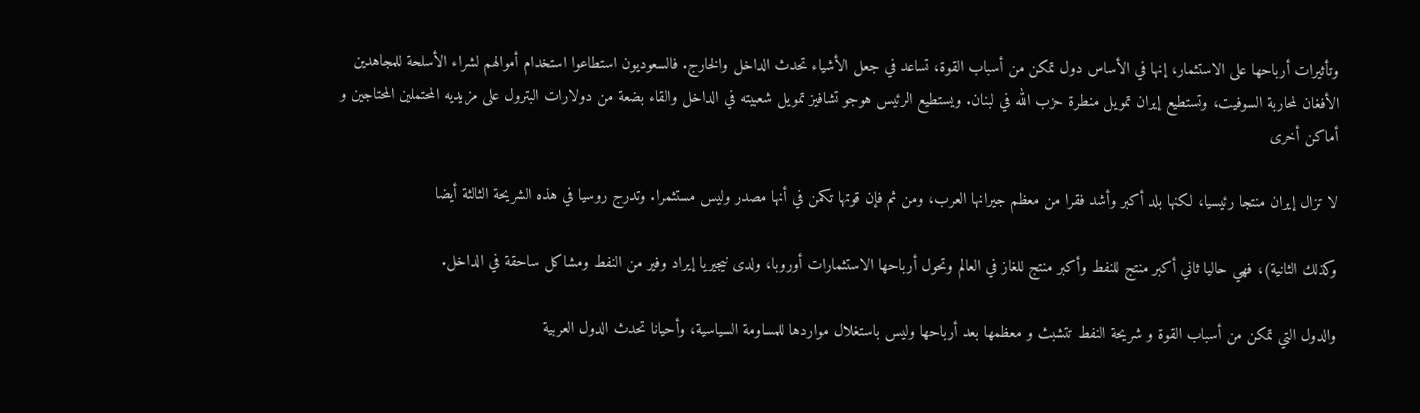وتأثيرات أرباحها على الاستثمار، إنها في الأساس دول تمكن من أسباب القوة، تساعد في جعل الأشياء تحدث الداخل والخارج. فالسعوديون استطاعوا استخدام أموالهم لشراء الأسلحة للمجاهدين الأفغان لمحاربة السوفيت، وتستطيع إيران تمويل منطرة حزب الله في لبنان. ويستطيع الرئيس هوجو تشافيز تمويل شعبيته في الداخل والقاء بضعة من دولارات البترول على مزيديه المحتملين المحتاجين و أماكن أخرى

لا تزال إيران منتجا رئيسيا، لكنها بلد أكبر وأشد فقرا من معظم جيرانها العرب، ومن ثم فإن قوتها تكمن في أنها مصدر وليس مستثمرا. وتدرج روسيا في هذه الشريحة الثالثة أيضا

وكذلك الثانية)، فهي حاليا ثاني أكبر منتج للنفط وأكبر منتج للغاز في العالم وتحول أرباحها الاستثمارات أوروبا، ولدى نيجيريا إيراد وفير من النفط ومشاكل ساحقة في الداخل.

والدول التي تمكن من أسباب القوة و شريحة النفط تتشبث و معظمها بعد أرباحها وليس باستغلال مواردها للمساومة السياسية، وأحيانا تحدث الدول العربية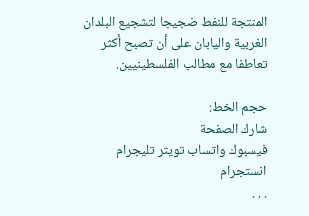المنتجة للنفط ضجيجا لتشجيع البلدان الغربية واليابان على أن تصبح أكثر تعاطفا مع مطالب الفلسطينيين.

حجم الخط:
شارك الصفحة
فيسبوك واتساب تويتر تليجرام انستجرام
. . .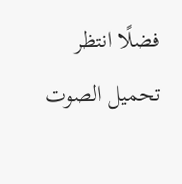فضلًا انتظر تحميل الصوت